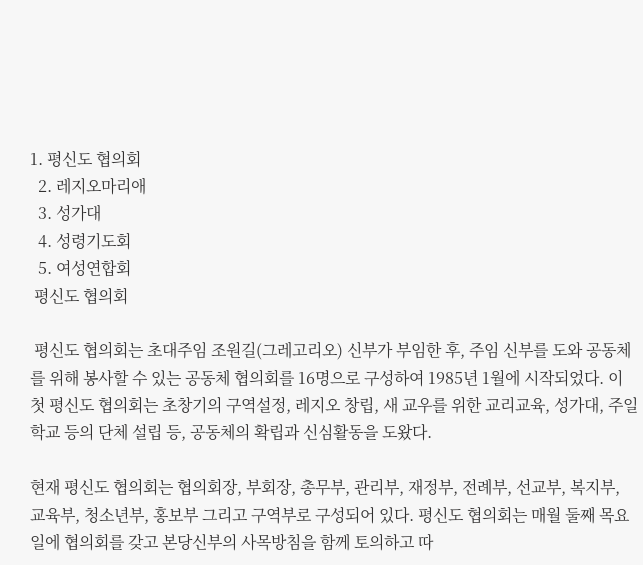1. 평신도 협의회
  2. 레지오마리애
  3. 성가대
  4. 성령기도회
  5. 여성연합회
 평신도 협의회

 평신도 협의회는 초대주임 조원길(그레고리오) 신부가 부임한 후, 주임 신부를 도와 공동체를 위해 봉사할 수 있는 공동체 협의회를 16명으로 구성하여 1985년 1월에 시작되었다. 이 첫 평신도 협의회는 초창기의 구역설정, 레지오 창립, 새 교우를 위한 교리교육, 성가대, 주일학교 등의 단체 설립 등, 공동체의 확립과 신심활동을 도왔다.

현재 평신도 협의회는 협의회장, 부회장, 총무부, 관리부, 재정부, 전례부, 선교부, 복지부, 교육부, 청소년부, 홍보부 그리고 구역부로 구성되어 있다. 평신도 협의회는 매월 둘째 목요일에 협의회를 갖고 본당신부의 사목방침을 함께 토의하고 따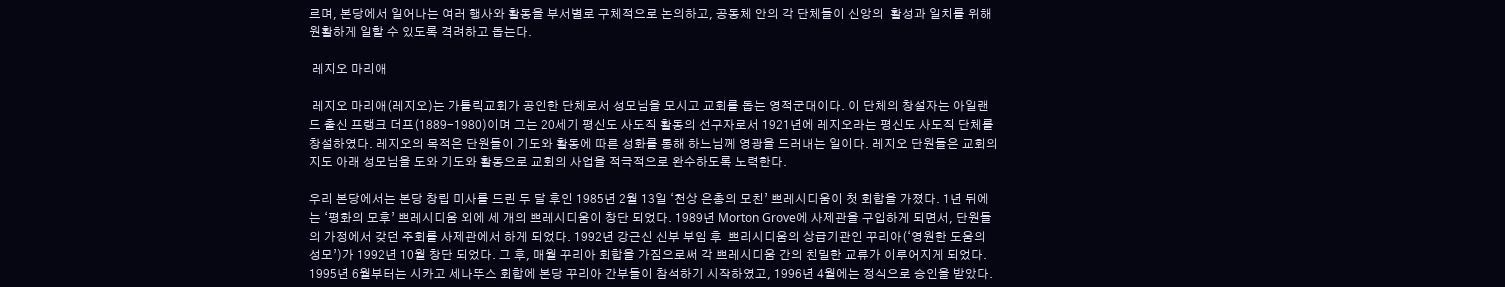르며, 본당에서 일어나는 여러 행사와 활동을 부서별로 구체적으로 논의하고, 공동체 안의 각 단체들이 신앙의  활성과 일치를 위해 원활하게 일할 수 있도록 격려하고 돕는다.

 레지오 마리애

 레지오 마리애(레지오)는 가톨릭교회가 공인한 단체로서 성모님을 모시고 교회를 돕는 영적군대이다. 이 단체의 창설자는 아일랜드 출신 프랭크 더프(1889-1980)이며 그는 20세기 평신도 사도직 활동의 선구자로서 1921년에 레지오라는 평신도 사도직 단체를 창설하였다. 레지오의 목적은 단원들이 기도와 활동에 따른 성화를 통해 하느님께 영광을 드러내는 일이다. 레지오 단원들은 교회의 지도 아래 성모님을 도와 기도와 활동으로 교회의 사업을 적극적으로 완수하도록 노력한다.

우리 본당에서는 본당 창립 미사를 드린 두 달 후인 1985년 2월 13일 ‘천상 은총의 모친’ 쁘레시디움이 첫 회합을 가졌다. 1년 뒤에는 ‘평화의 모후’ 쁘레시디움 외에 세 개의 쁘레시디움이 창단 되었다. 1989년 Morton Grove에 사제관을 구입하게 되면서, 단원들의 가정에서 갖던 주회를 사제관에서 하게 되었다. 1992년 강근신 신부 부임 후  쁘리시디움의 상급기관인 꾸리아(‘영원한 도움의 성모’)가 1992년 10월 창단 되었다. 그 후, 매월 꾸리아 회합을 가짐으로써 각 쁘레시디움 간의 친밀한 교류가 이루어지게 되었다. 1995년 6월부터는 시카고 세나뚜스 회합에 본당 꾸리아 간부들이 참석하기 시작하였고, 1996년 4월에는 정식으로 승인을 받았다.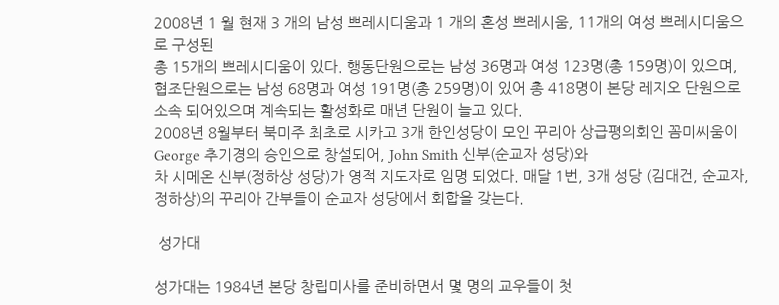2008년 1 월 현재 3 개의 남성 쁘레시디움과 1 개의 혼성 쁘레시움, 11개의 여성 쁘레시디움으로 구성된
총 15개의 쁘레시디움이 있다. 행동단원으로는 남성 36명과 여성 123명(총 159명)이 있으며, 협조단원으로는 남성 68명과 여성 191명(총 259명)이 있어 총 418명이 본당 레지오 단원으로 소속 되어있으며 계속되는 활성화로 매년 단원이 늘고 있다.
2008년 8월부터 북미주 최초로 시카고 3개 한인성당이 모인 꾸리아 상급평의회인 꼼미씨움이 George 추기경의 승인으로 창설되어, John Smith 신부(순교자 성당)와
차 시메온 신부(정하상 성당)가 영적 지도자로 임명 되었다. 매달 1번, 3개 성당 (김대건, 순교자, 정하상)의 꾸리아 간부들이 순교자 성당에서 회합을 갖는다.

 성가대

성가대는 1984년 본당 창립미사를 준비하면서 몇 명의 교우들이 첫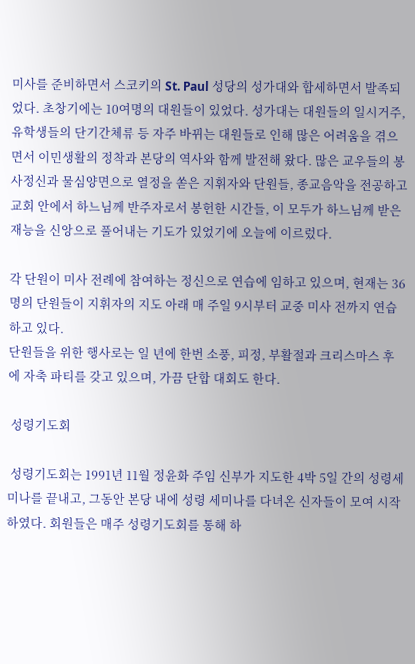미사를 준비하면서 스코키의 St. Paul 성당의 성가대와 합세하면서 발족되었다. 초창기에는 10여명의 대원들이 있었다. 성가대는 대원들의 일시거주, 유학생들의 단기간체류 등 자주 바뀌는 대원들로 인해 많은 어려움을 겪으면서 이민생활의 정착과 본당의 역사와 함께 발전해 왔다. 많은 교우들의 봉사정신과 물심양면으로 열정을 쏟은 지휘자와 단원들, 종교음악을 전공하고 교회 안에서 하느님께 반주자로서 봉헌한 시간들, 이 모두가 하느님께 받은 재능을 신앙으로 풀어내는 기도가 있었기에 오늘에 이르렀다.

각 단원이 미사 전례에 참여하는 정신으로 연습에 임하고 있으며, 현재는 36명의 단원들이 지휘자의 지도 아래 매 주일 9시부터 교중 미사 전까지 연습하고 있다.
단원들을 위한 행사로는 일 년에 한번 소풍, 피정, 부활절과 크리스마스 후에 자축 파티를 갖고 있으며, 가끔 단합 대회도 한다.

 성령기도회

 성령기도회는 1991년 11월 정윤화 주임 신부가 지도한 4박 5일 간의 성령세미나를 끝내고, 그동안 본당 내에 성령 세미나를 다녀온 신자들이 모여 시작하였다. 회원들은 매주 성령기도회를 통해 하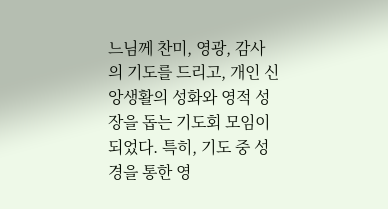느님께 찬미, 영광, 감사의 기도를 드리고, 개인 신앙생활의 성화와 영적 성장을 돕는 기도회 모임이 되었다. 특히, 기도 중 성경을 통한 영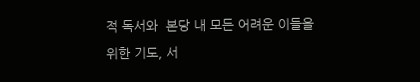적 독서와  본당 내 모든 어려운 이들을 위한 기도, 서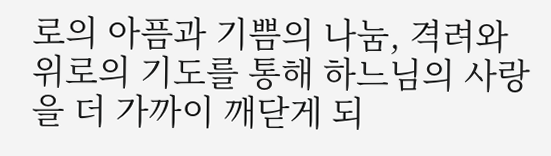로의 아픔과 기쁨의 나눔, 격려와 위로의 기도를 통해 하느님의 사랑을 더 가까이 깨닫게 되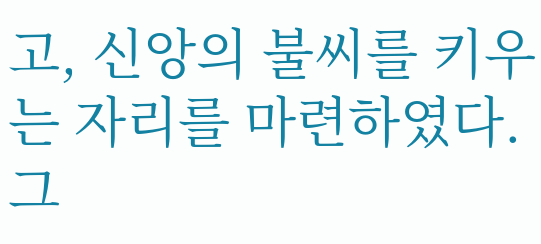고, 신앙의 불씨를 키우는 자리를 마련하였다. 그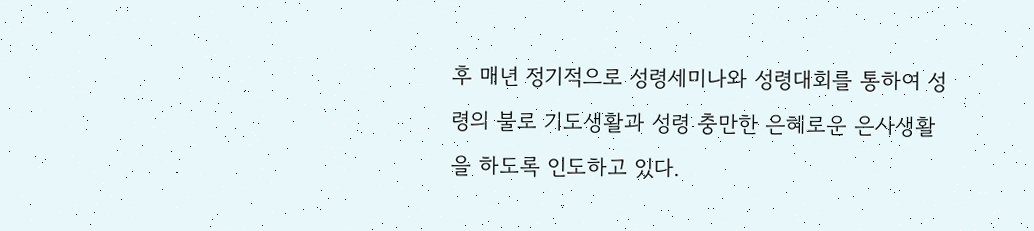후 매년 정기적으로 성령세미나와 성령대회를 통하여 성령의 불로 기도생활과 성령 충만한 은혜로운 은사생활을 하도록 인도하고 있다.